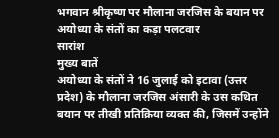भगवान श्रीकृष्ण पर मौलाना जरजिस के बयान पर अयोध्या के संतों का कड़ा पलटवार
सारांश
मुख्य बातें
अयोध्या के संतों ने 16 जुलाई को इटावा (उत्तर प्रदेश) के मौलाना जरजिस अंसारी के उस कथित बयान पर तीखी प्रतिक्रिया व्यक्त की, जिसमें उन्होंने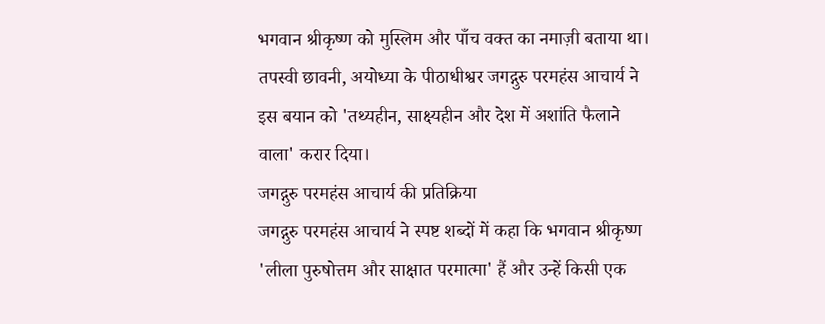भगवान श्रीकृष्ण को मुस्लिम और पाँच वक्त का नमाज़ी बताया था। तपस्वी छावनी, अयोध्या के पीठाधीश्वर जगद्गुरु परमहंस आचार्य ने इस बयान को 'तथ्यहीन, साक्ष्यहीन और देश में अशांति फैलाने वाला' करार दिया।
जगद्गुरु परमहंस आचार्य की प्रतिक्रिया
जगद्गुरु परमहंस आचार्य ने स्पष्ट शब्दों में कहा कि भगवान श्रीकृष्ण 'लीला पुरुषोत्तम और साक्षात परमात्मा' हैं और उन्हें किसी एक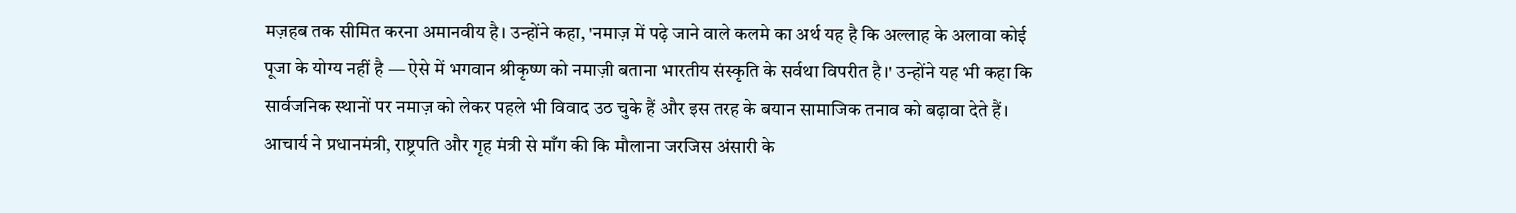मज़हब तक सीमित करना अमानवीय है। उन्होंने कहा, 'नमाज़ में पढ़े जाने वाले कलमे का अर्थ यह है कि अल्लाह के अलावा कोई पूजा के योग्य नहीं है — ऐसे में भगवान श्रीकृष्ण को नमाज़ी बताना भारतीय संस्कृति के सर्वथा विपरीत है।' उन्होंने यह भी कहा कि सार्वजनिक स्थानों पर नमाज़ को लेकर पहले भी विवाद उठ चुके हैं और इस तरह के बयान सामाजिक तनाव को बढ़ावा देते हैं।
आचार्य ने प्रधानमंत्री, राष्ट्रपति और गृह मंत्री से माँग की कि मौलाना जरजिस अंसारी के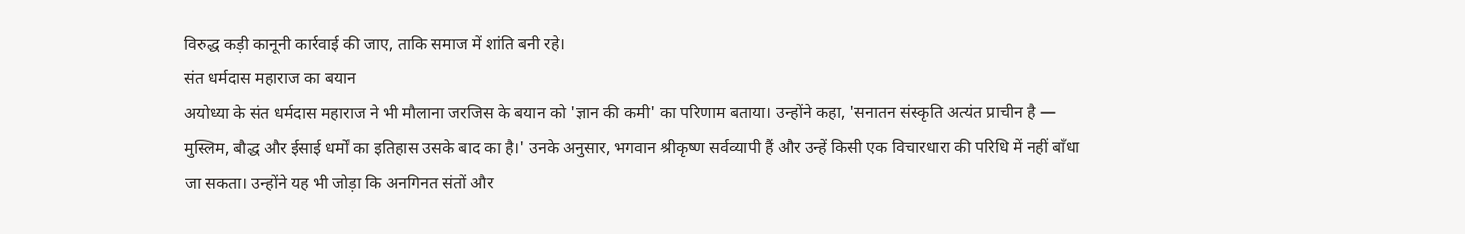विरुद्ध कड़ी कानूनी कार्रवाई की जाए, ताकि समाज में शांति बनी रहे।
संत धर्मदास महाराज का बयान
अयोध्या के संत धर्मदास महाराज ने भी मौलाना जरजिस के बयान को 'ज्ञान की कमी' का परिणाम बताया। उन्होंने कहा, 'सनातन संस्कृति अत्यंत प्राचीन है — मुस्लिम, बौद्ध और ईसाई धर्मों का इतिहास उसके बाद का है।' उनके अनुसार, भगवान श्रीकृष्ण सर्वव्यापी हैं और उन्हें किसी एक विचारधारा की परिधि में नहीं बाँधा जा सकता। उन्होंने यह भी जोड़ा कि अनगिनत संतों और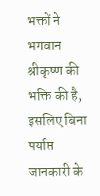भक्तों ने भगवान श्रीकृष्ण की भक्ति की है, इसलिए बिना पर्याप्त जानकारी के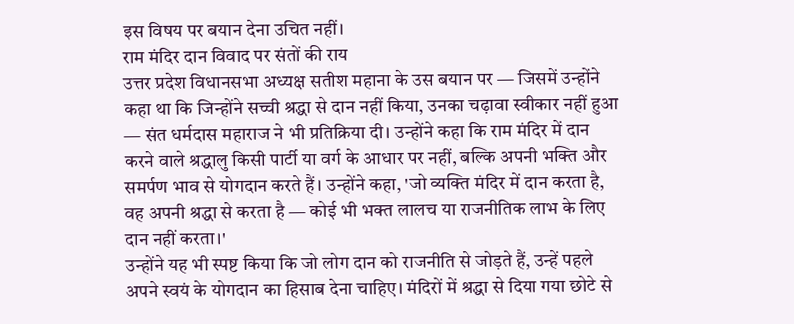इस विषय पर बयान देना उचित नहीं।
राम मंदिर दान विवाद पर संतों की राय
उत्तर प्रदेश विधानसभा अध्यक्ष सतीश महाना के उस बयान पर — जिसमें उन्होंने कहा था कि जिन्होंने सच्ची श्रद्धा से दान नहीं किया, उनका चढ़ावा स्वीकार नहीं हुआ — संत धर्मदास महाराज ने भी प्रतिक्रिया दी। उन्होंने कहा कि राम मंदिर में दान करने वाले श्रद्धालु किसी पार्टी या वर्ग के आधार पर नहीं, बल्कि अपनी भक्ति और समर्पण भाव से योगदान करते हैं। उन्होंने कहा, 'जो व्यक्ति मंदिर में दान करता है, वह अपनी श्रद्धा से करता है — कोई भी भक्त लालच या राजनीतिक लाभ के लिए दान नहीं करता।'
उन्होंने यह भी स्पष्ट किया कि जो लोग दान को राजनीति से जोड़ते हैं, उन्हें पहले अपने स्वयं के योगदान का हिसाब देना चाहिए। मंदिरों में श्रद्धा से दिया गया छोटे से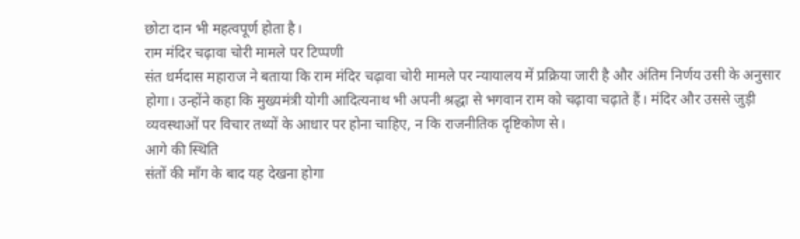छोटा दान भी महत्वपूर्ण होता है।
राम मंदिर चढ़ावा चोरी मामले पर टिप्पणी
संत धर्मदास महाराज ने बताया कि राम मंदिर चढ़ावा चोरी मामले पर न्यायालय में प्रक्रिया जारी है और अंतिम निर्णय उसी के अनुसार होगा। उन्होंने कहा कि मुख्यमंत्री योगी आदित्यनाथ भी अपनी श्रद्धा से भगवान राम को चढ़ावा चढ़ाते हैं। मंदिर और उससे जुड़ी व्यवस्थाओं पर विचार तथ्यों के आधार पर होना चाहिए, न कि राजनीतिक दृष्टिकोण से।
आगे की स्थिति
संतों की माँग के बाद यह देखना होगा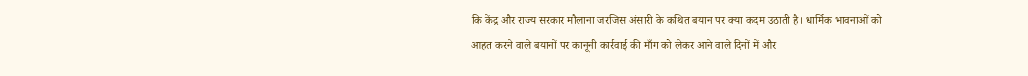कि केंद्र और राज्य सरकार मौलाना जरजिस अंसारी के कथित बयान पर क्या कदम उठाती है। धार्मिक भावनाओं को आहत करने वाले बयानों पर कानूनी कार्रवाई की माँग को लेकर आने वाले दिनों में और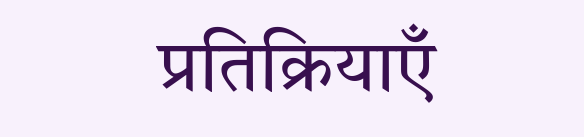प्रतिक्रियाएँ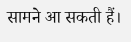सामने आ सकती हैं।